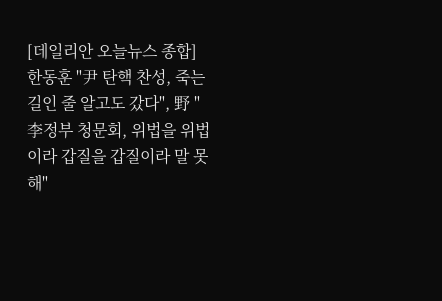[데일리안 오늘뉴스 종합] 한동훈 "尹 탄핵 찬성, 죽는 길인 줄 알고도 갔다", 野 "李정부 청문회, 위법을 위법이라 갑질을 갑질이라 말 못해"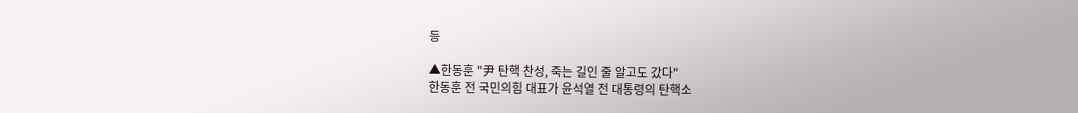등

▲한동훈 "尹 탄핵 찬성, 죽는 길인 줄 알고도 갔다"
한동훈 전 국민의힘 대표가 윤석열 전 대통령의 탄핵소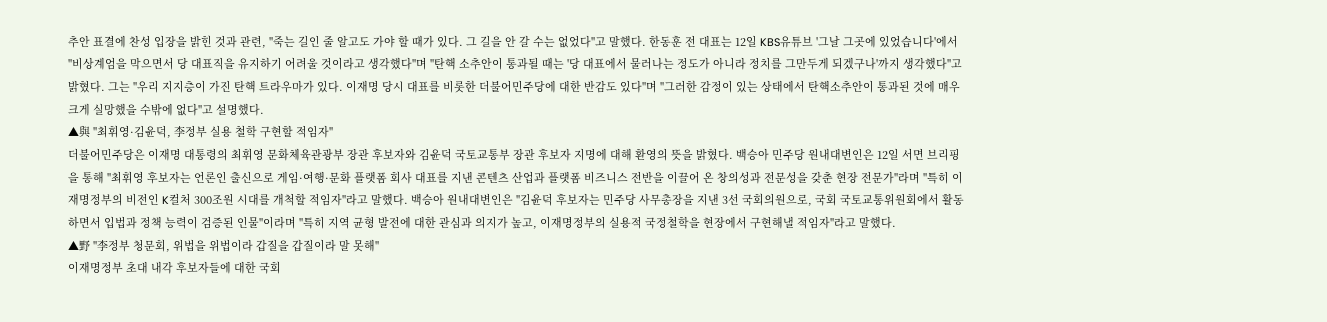추안 표결에 찬성 입장을 밝힌 것과 관련, "죽는 길인 줄 알고도 가야 할 때가 있다. 그 길을 안 갈 수는 없었다"고 말했다. 한동훈 전 대표는 12일 KBS유튜브 '그날 그곳에 있었습니다'에서 "비상계엄을 막으면서 당 대표직을 유지하기 어려울 것이라고 생각했다"며 "탄핵 소추안이 통과될 때는 '당 대표에서 물러나는 정도가 아니라 정치를 그만두게 되겠구나'까지 생각했다"고 밝혔다. 그는 "우리 지지층이 가진 탄핵 트라우마가 있다. 이재명 당시 대표를 비롯한 더불어민주당에 대한 반감도 있다"며 "그러한 감정이 있는 상태에서 탄핵소추안이 통과된 것에 매우 크게 실망했을 수밖에 없다"고 설명했다.
▲與 "최휘영·김윤덕, 李정부 실용 철학 구현할 적임자"
더불어민주당은 이재명 대통령의 최휘영 문화체육관광부 장관 후보자와 김윤덕 국토교통부 장관 후보자 지명에 대해 환영의 뜻을 밝혔다. 백승아 민주당 원내대변인은 12일 서면 브리핑을 통해 "최휘영 후보자는 언론인 출신으로 게임·여행·문화 플랫폼 회사 대표를 지낸 콘텐츠 산업과 플랫폼 비즈니스 전반을 이끌어 온 창의성과 전문성을 갖춘 현장 전문가"라며 "특히 이재명정부의 비전인 K컬처 300조원 시대를 개척할 적임자"라고 말했다. 백승아 원내대변인은 "김윤덕 후보자는 민주당 사무총장을 지낸 3선 국회의원으로, 국회 국토교통위원회에서 활동하면서 입법과 정책 능력이 검증된 인물"이라며 "특히 지역 균형 발전에 대한 관심과 의지가 높고, 이재명정부의 실용적 국정철학을 현장에서 구현해낼 적임자"라고 말했다.
▲野 "李정부 청문회, 위법을 위법이라 갑질을 갑질이라 말 못해"
이재명정부 초대 내각 후보자들에 대한 국회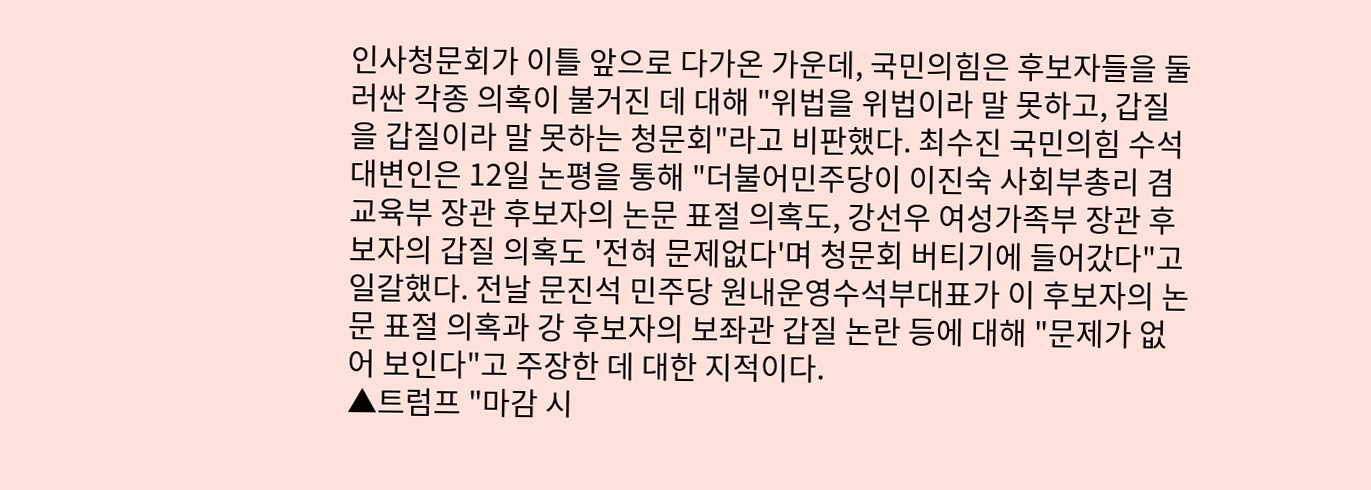인사청문회가 이틀 앞으로 다가온 가운데, 국민의힘은 후보자들을 둘러싼 각종 의혹이 불거진 데 대해 "위법을 위법이라 말 못하고, 갑질을 갑질이라 말 못하는 청문회"라고 비판했다. 최수진 국민의힘 수석대변인은 12일 논평을 통해 "더불어민주당이 이진숙 사회부총리 겸 교육부 장관 후보자의 논문 표절 의혹도, 강선우 여성가족부 장관 후보자의 갑질 의혹도 '전혀 문제없다'며 청문회 버티기에 들어갔다"고 일갈했다. 전날 문진석 민주당 원내운영수석부대표가 이 후보자의 논문 표절 의혹과 강 후보자의 보좌관 갑질 논란 등에 대해 "문제가 없어 보인다"고 주장한 데 대한 지적이다.
▲트럼프 "마감 시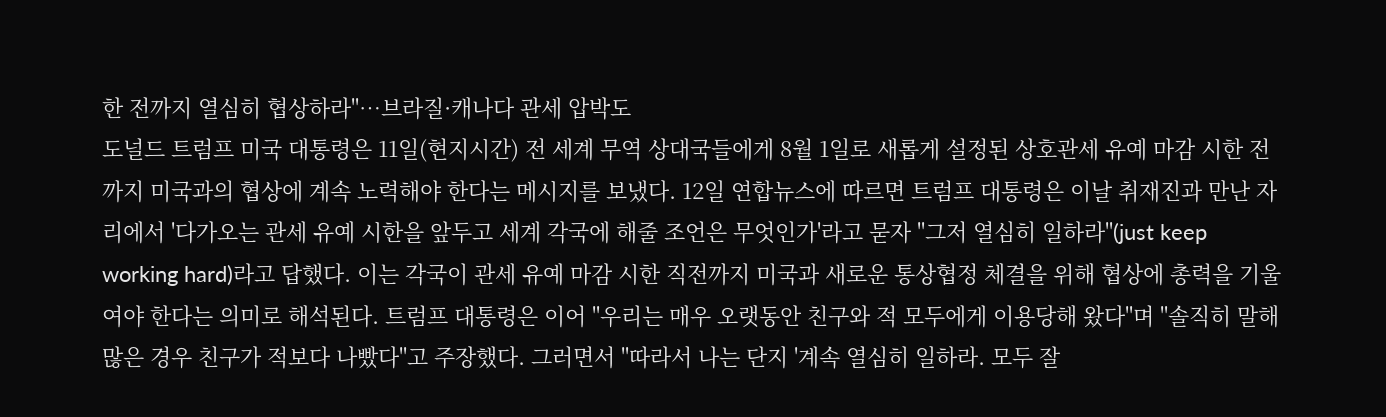한 전까지 열심히 협상하라"…브라질·캐나다 관세 압박도
도널드 트럼프 미국 대통령은 11일(현지시간) 전 세계 무역 상대국들에게 8월 1일로 새롭게 설정된 상호관세 유예 마감 시한 전까지 미국과의 협상에 계속 노력해야 한다는 메시지를 보냈다. 12일 연합뉴스에 따르면 트럼프 대통령은 이날 취재진과 만난 자리에서 '다가오는 관세 유예 시한을 앞두고 세계 각국에 해줄 조언은 무엇인가'라고 묻자 "그저 열심히 일하라"(just keep working hard)라고 답했다. 이는 각국이 관세 유예 마감 시한 직전까지 미국과 새로운 통상협정 체결을 위해 협상에 총력을 기울여야 한다는 의미로 해석된다. 트럼프 대통령은 이어 "우리는 매우 오랫동안 친구와 적 모두에게 이용당해 왔다"며 "솔직히 말해 많은 경우 친구가 적보다 나빴다"고 주장했다. 그러면서 "따라서 나는 단지 '계속 열심히 일하라. 모두 잘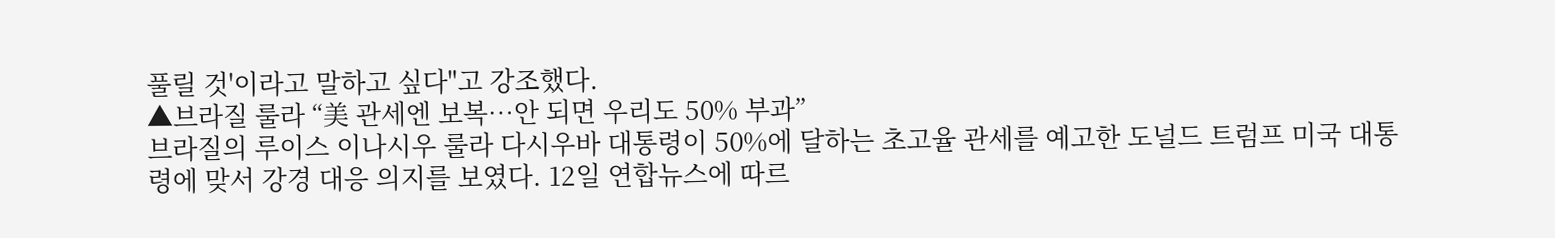풀릴 것'이라고 말하고 싶다"고 강조했다.
▲브라질 룰라 “美 관세엔 보복…안 되면 우리도 50% 부과”
브라질의 루이스 이나시우 룰라 다시우바 대통령이 50%에 달하는 초고율 관세를 예고한 도널드 트럼프 미국 대통령에 맞서 강경 대응 의지를 보였다. 12일 연합뉴스에 따르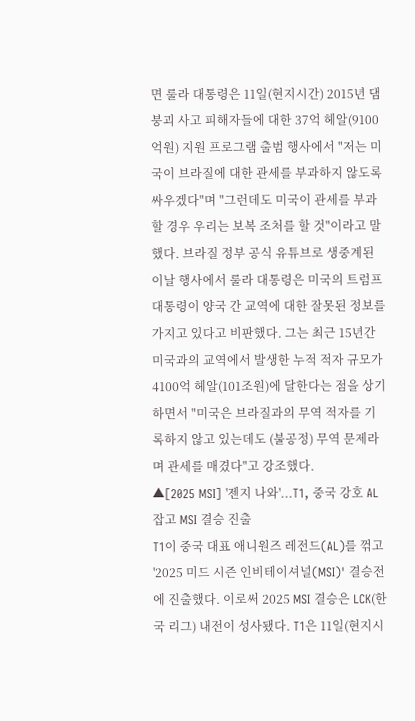면 룰라 대통령은 11일(현지시간) 2015년 댐 붕괴 사고 피해자들에 대한 37억 헤알(9100억원) 지원 프로그램 출범 행사에서 "저는 미국이 브라질에 대한 관세를 부과하지 않도록 싸우겠다"며 "그런데도 미국이 관세를 부과할 경우 우리는 보복 조처를 할 것"이라고 말했다. 브라질 정부 공식 유튜브로 생중계된 이날 행사에서 룰라 대통령은 미국의 트럼프 대통령이 양국 간 교역에 대한 잘못된 정보를 가지고 있다고 비판했다. 그는 최근 15년간 미국과의 교역에서 발생한 누적 적자 규모가 4100억 헤알(101조원)에 달한다는 점을 상기하면서 "미국은 브라질과의 무역 적자를 기록하지 않고 있는데도 (불공정) 무역 문제라며 관세를 매겼다"고 강조했다.
▲[2025 MSI] '젠지 나와'...T1, 중국 강호 AL 잡고 MSI 결승 진출
T1이 중국 대표 애니원즈 레전드(AL)를 꺾고 '2025 미드 시즌 인비테이셔널(MSI)' 결승전에 진출했다. 이로써 2025 MSI 결승은 LCK(한국 리그) 내전이 성사됐다. T1은 11일(현지시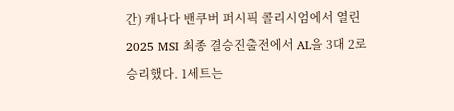간) 캐나다 밴쿠버 퍼시픽 콜리시엄에서 열린 2025 MSI 최종 결승진출전에서 AL을 3대 2로 승리했다. 1세트는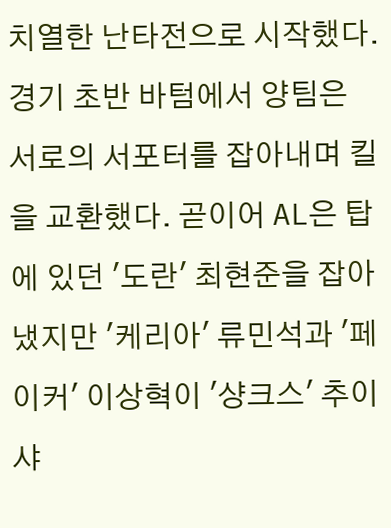치열한 난타전으로 시작했다. 경기 초반 바텀에서 양팀은 서로의 서포터를 잡아내며 킬을 교환했다. 곧이어 AL은 탑에 있던 '도란' 최현준을 잡아냈지만 '케리아' 류민석과 '페이커' 이상혁이 '샹크스' 추이샤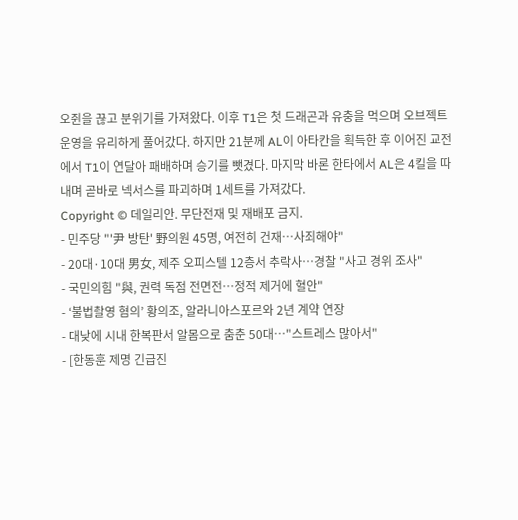오쥔을 끊고 분위기를 가져왔다. 이후 T1은 첫 드래곤과 유충을 먹으며 오브젝트 운영을 유리하게 풀어갔다. 하지만 21분께 AL이 아타칸을 획득한 후 이어진 교전에서 T1이 연달아 패배하며 승기를 뺏겼다. 마지막 바론 한타에서 AL은 4킬을 따내며 곧바로 넥서스를 파괴하며 1세트를 가져갔다.
Copyright © 데일리안. 무단전재 및 재배포 금지.
- 민주당 "'尹 방탄' 野의원 45명, 여전히 건재…사죄해야"
- 20대·10대 男女, 제주 오피스텔 12층서 추락사…경찰 "사고 경위 조사"
- 국민의힘 "與, 권력 독점 전면전…정적 제거에 혈안"
- ‘불법촬영 혐의’ 황의조, 알라니아스포르와 2년 계약 연장
- 대낮에 시내 한복판서 알몸으로 춤춘 50대…"스트레스 많아서"
- [한동훈 제명 긴급진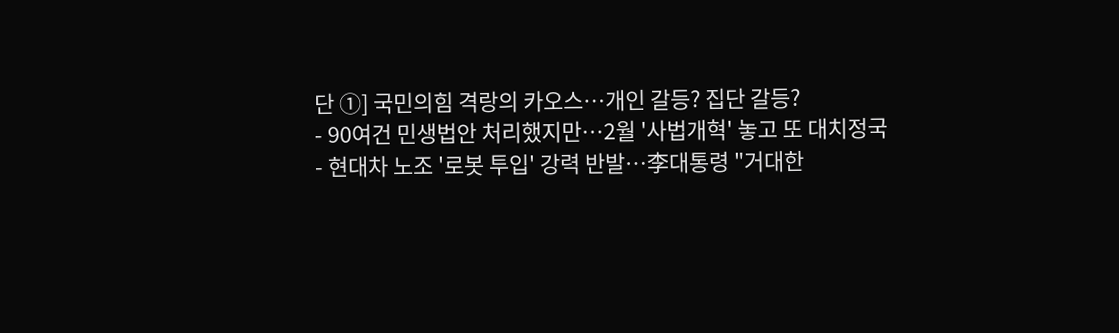단 ①] 국민의힘 격랑의 카오스…개인 갈등? 집단 갈등?
- 90여건 민생법안 처리했지만…2월 '사법개혁' 놓고 또 대치정국
- 현대차 노조 '로봇 투입' 강력 반발…李대통령 "거대한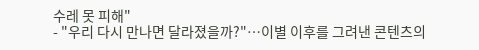수레 못 피해"
- "우리 다시 만나면 달라졌을까?"…이별 이후를 그려낸 콘텐츠의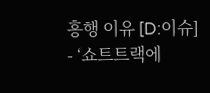흥행 이유 [D:이슈]
- ‘쇼트트랙에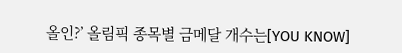올인?’ 올림픽 종목별 금메달 개수는[YOU KNOW]